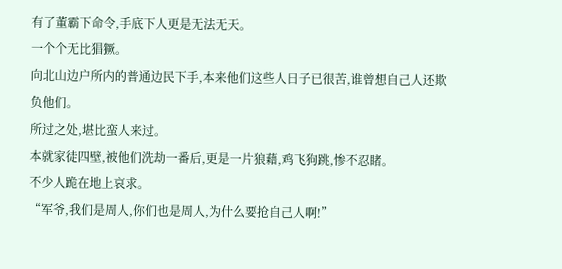有了董霸下命令,手底下人更是无法无天。
一个个无比猖獗。
向北山边户所内的普通边民下手,本来他们这些人日子已很苦,谁曾想自己人还欺负他们。
所过之处,堪比蛮人来过。
本就家徒四壁,被他们洗劫一番后,更是一片狼藉,鸡飞狗跳,惨不忍睹。
不少人跪在地上哀求。
“军爷,我们是周人,你们也是周人,为什么要抢自己人啊!”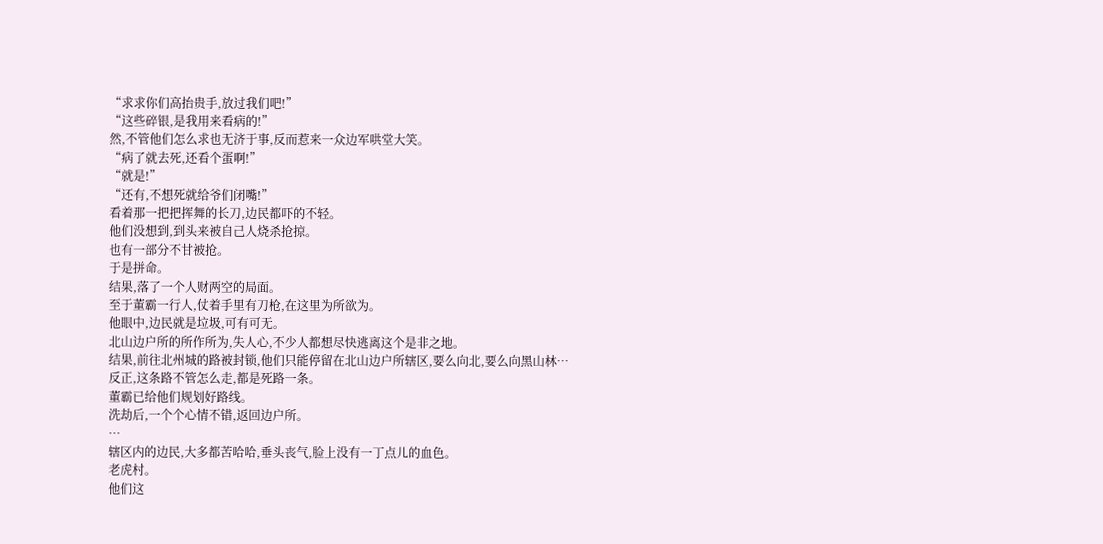“求求你们高抬贵手,放过我们吧!”
“这些碎银,是我用来看病的!”
然,不管他们怎么求也无济于事,反而惹来一众边军哄堂大笑。
“病了就去死,还看个蛋啊!”
“就是!”
“还有,不想死就给爷们闭嘴!”
看着那一把把挥舞的长刀,边民都吓的不轻。
他们没想到,到头来被自己人烧杀抢掠。
也有一部分不甘被抢。
于是拼命。
结果,落了一个人财两空的局面。
至于董霸一行人,仗着手里有刀枪,在这里为所欲为。
他眼中,边民就是垃圾,可有可无。
北山边户所的所作所为,失人心,不少人都想尽快逃离这个是非之地。
结果,前往北州城的路被封锁,他们只能停留在北山边户所辖区,要么向北,要么向黑山林…
反正,这条路不管怎么走,都是死路一条。
董霸已给他们规划好路线。
洗劫后,一个个心情不错,返回边户所。
…
辖区内的边民,大多都苦哈哈,垂头丧气,脸上没有一丁点儿的血色。
老虎村。
他们这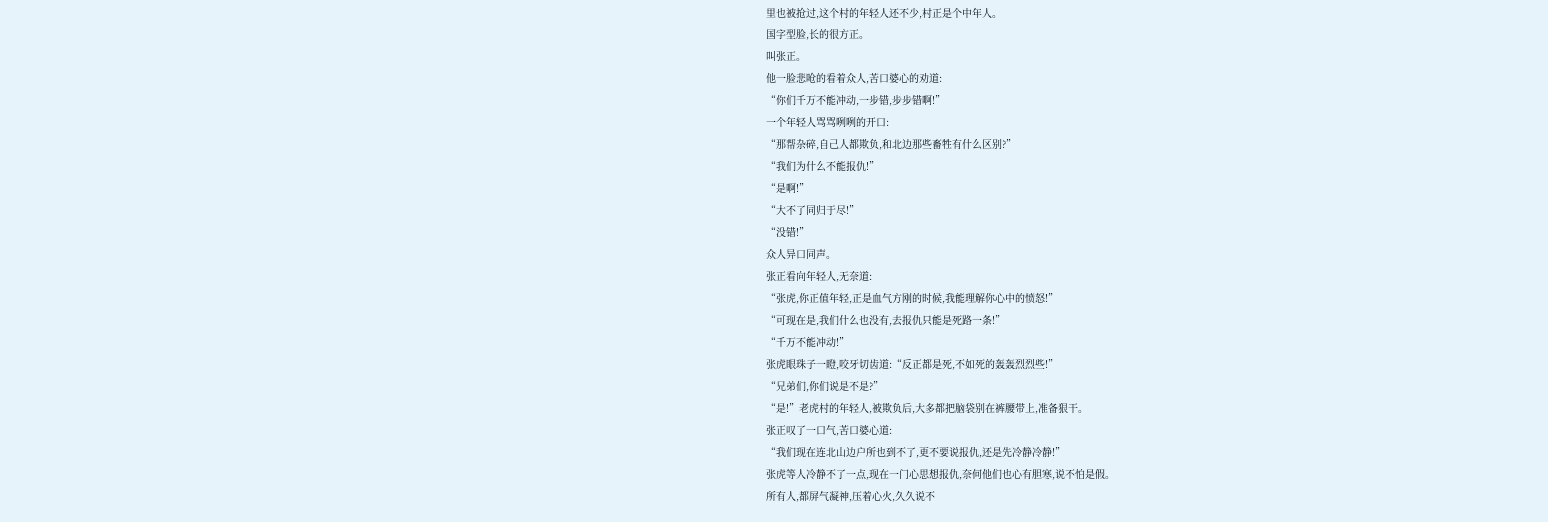里也被抢过,这个村的年轻人还不少,村正是个中年人。
国字型脸,长的很方正。
叫张正。
他一脸悲呛的看着众人,苦口婆心的劝道:
“你们千万不能冲动,一步错,步步错啊!”
一个年轻人骂骂咧咧的开口:
“那帮杂碎,自己人都欺负,和北边那些畜牲有什么区别?”
“我们为什么不能报仇!”
“是啊!”
“大不了同归于尽!”
“没错!”
众人异口同声。
张正看向年轻人,无奈道:
“张虎,你正值年轻,正是血气方刚的时候,我能理解你心中的愤怒!”
“可现在是,我们什么也没有,去报仇只能是死路一条!”
“千万不能冲动!”
张虎眼珠子一瞪,咬牙切齿道:“反正都是死,不如死的轰轰烈烈些!”
“兄弟们,你们说是不是?”
“是!”老虎村的年轻人,被欺负后,大多都把脑袋别在裤腰带上,准备狠干。
张正叹了一口气,苦口婆心道:
“我们现在连北山边户所也到不了,更不要说报仇,还是先冷静冷静!”
张虎等人冷静不了一点,现在一门心思想报仇,奈何他们也心有胆寒,说不怕是假。
所有人,都屏气凝神,压着心火,久久说不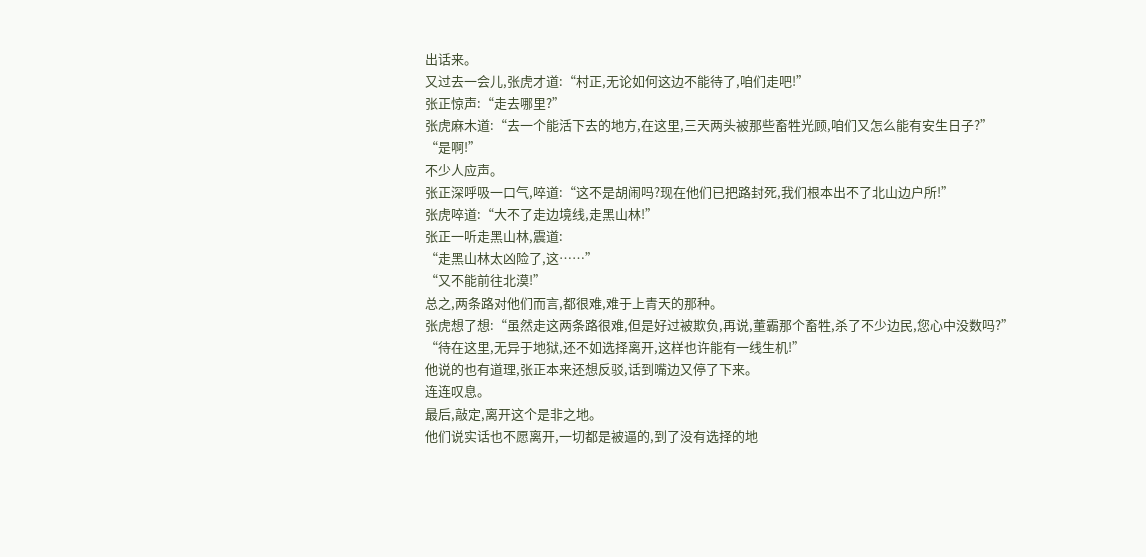出话来。
又过去一会儿,张虎才道:“村正,无论如何这边不能待了,咱们走吧!”
张正惊声:“走去哪里?”
张虎麻木道:“去一个能活下去的地方,在这里,三天两头被那些畜牲光顾,咱们又怎么能有安生日子?”
“是啊!”
不少人应声。
张正深呼吸一口气,啐道:“这不是胡闹吗?现在他们已把路封死,我们根本出不了北山边户所!”
张虎啐道:“大不了走边境线,走黑山林!”
张正一听走黑山林,震道:
“走黑山林太凶险了,这……”
“又不能前往北漠!”
总之,两条路对他们而言,都很难,难于上青天的那种。
张虎想了想:“虽然走这两条路很难,但是好过被欺负,再说,董霸那个畜牲,杀了不少边民,您心中没数吗?”
“待在这里,无异于地狱,还不如选择离开,这样也许能有一线生机!”
他说的也有道理,张正本来还想反驳,话到嘴边又停了下来。
连连叹息。
最后,敲定,离开这个是非之地。
他们说实话也不愿离开,一切都是被逼的,到了没有选择的地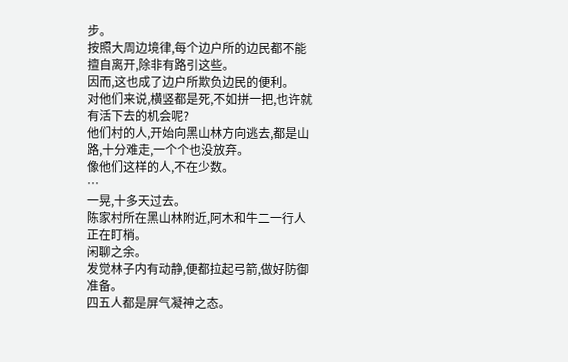步。
按照大周边境律,每个边户所的边民都不能擅自离开,除非有路引这些。
因而,这也成了边户所欺负边民的便利。
对他们来说,横竖都是死,不如拼一把,也许就有活下去的机会呢?
他们村的人,开始向黑山林方向逃去,都是山路,十分难走,一个个也没放弃。
像他们这样的人,不在少数。
…
一晃,十多天过去。
陈家村所在黑山林附近,阿木和牛二一行人正在盯梢。
闲聊之余。
发觉林子内有动静,便都拉起弓箭,做好防御准备。
四五人都是屏气凝神之态。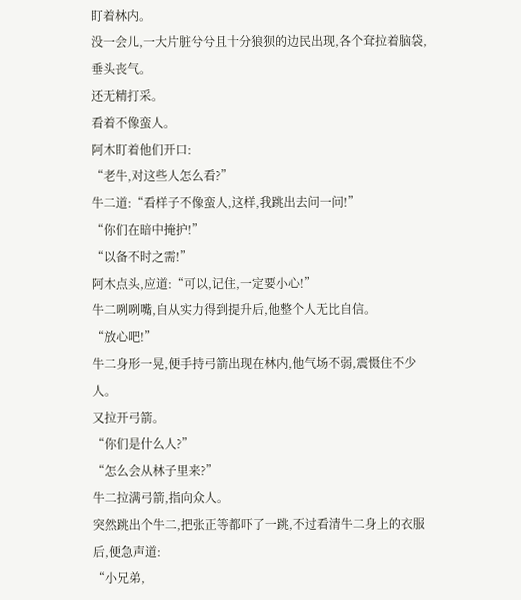盯着林内。
没一会儿,一大片脏兮兮且十分狼狈的边民出现,各个耷拉着脑袋,垂头丧气。
还无精打采。
看着不像蛮人。
阿木盯着他们开口:
“老牛,对这些人怎么看?”
牛二道:“看样子不像蛮人,这样,我跳出去问一问!”
“你们在暗中掩护!”
“以备不时之需!”
阿木点头,应道:“可以,记住,一定要小心!”
牛二咧咧嘴,自从实力得到提升后,他整个人无比自信。
“放心吧!”
牛二身形一晃,便手持弓箭出现在林内,他气场不弱,震慑住不少人。
又拉开弓箭。
“你们是什么人?”
“怎么会从林子里来?”
牛二拉满弓箭,指向众人。
突然跳出个牛二,把张正等都吓了一跳,不过看清牛二身上的衣服后,便急声道:
“小兄弟,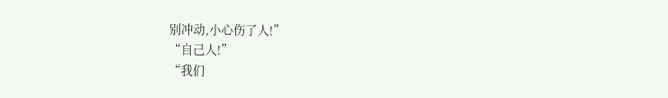别冲动,小心伤了人!”
“自己人!”
“我们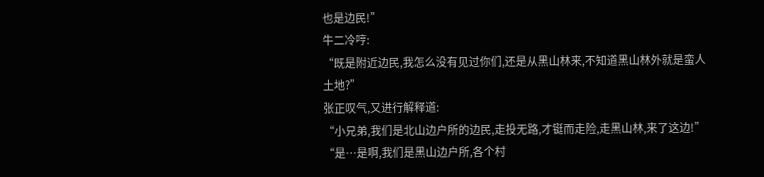也是边民!”
牛二冷哼:
“既是附近边民,我怎么没有见过你们,还是从黑山林来,不知道黑山林外就是蛮人土地?”
张正叹气,又进行解释道:
“小兄弟,我们是北山边户所的边民,走投无路,才铤而走险,走黑山林,来了这边!”
“是…是啊,我们是黑山边户所,各个村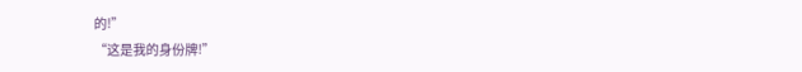的!”
“这是我的身份牌!”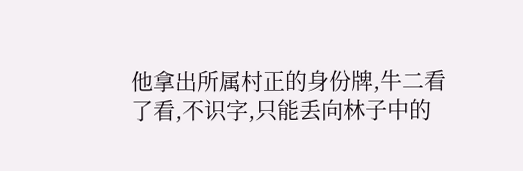他拿出所属村正的身份牌,牛二看了看,不识字,只能丢向林子中的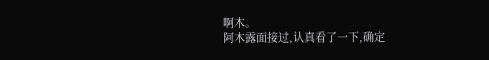啊木。
阿木露面接过,认真看了一下,确定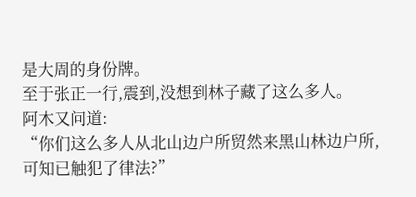是大周的身份牌。
至于张正一行,震到,没想到林子藏了这么多人。
阿木又问道:
“你们这么多人从北山边户所贸然来黑山林边户所,可知已触犯了律法?”